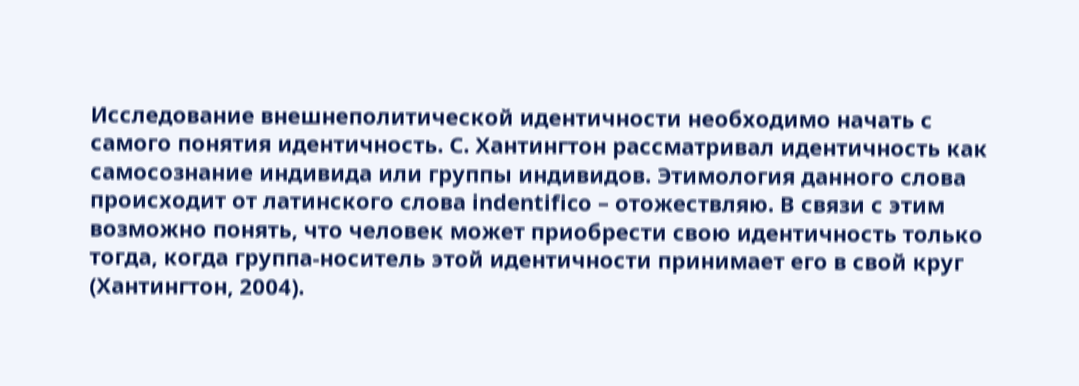Исследование внешнеполитической идентичности необходимо начать с самого понятия идентичность. С. Хантингтон рассматривал идентичность как самосознание индивида или группы индивидов. Этимология данного слова происходит от латинского слова indentifico – отожествляю. В связи с этим возможно понять, что человек может приобрести свою идентичность только тогда, когда группа-носитель этой идентичности принимает его в свой круг (Хантингтон, 2004).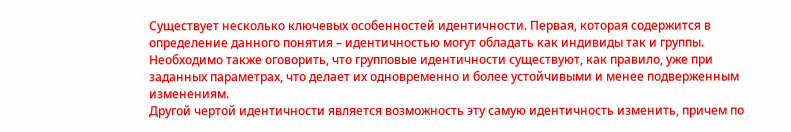Существует несколько ключевых особенностей идентичности. Первая, которая содержится в определение данного понятия – идентичностью могут обладать как индивиды так и группы. Необходимо также оговорить, что групповые идентичности существуют, как правило, уже при заданных параметрах, что делает их одновременно и более устойчивыми и менее подверженным изменениям.
Другой чертой идентичности является возможность эту самую идентичность изменить, причем по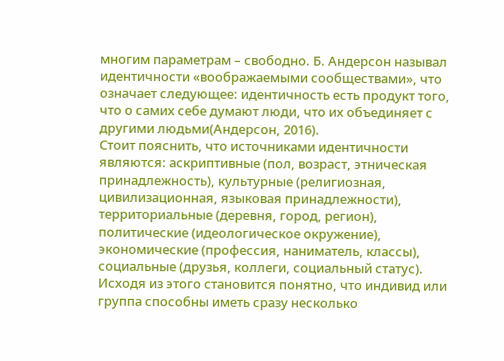многим параметрам – свободно. Б. Андерсон называл идентичности «воображаемыми сообществами», что означает следующее: идентичность есть продукт того, что о самих себе думают люди, что их объединяет с другими людьми(Андерсон, 2016).
Стоит пояснить, что источниками идентичности являются: аскриптивные (пол, возраст, этническая принадлежность), культурные (религиозная, цивилизационная, языковая принадлежности), территориальные (деревня, город, регион), политические (идеологическое окружение), экономические (профессия, наниматель, классы), социальные (друзья, коллеги, социальный статус). Исходя из этого становится понятно, что индивид или группа способны иметь сразу несколько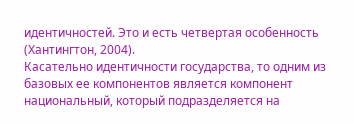идентичностей. Это и есть четвертая особенность (Хантингтон, 2004).
Касательно идентичности государства, то одним из базовых ее компонентов является компонент национальный, который подразделяется на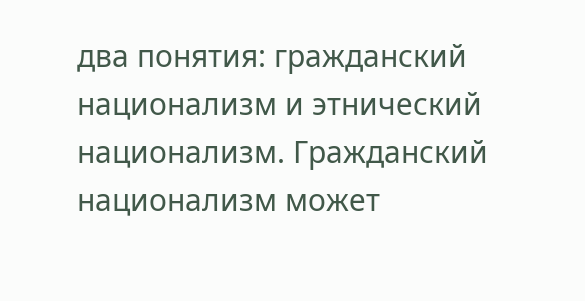два понятия: гражданский национализм и этнический национализм. Гражданский национализм может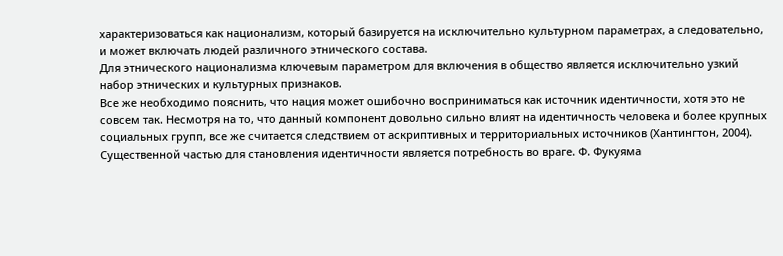характеризоваться как национализм, который базируется на исключительно культурном параметрах, а следовательно, и может включать людей различного этнического состава.
Для этнического национализма ключевым параметром для включения в общество является исключительно узкий набор этнических и культурных признаков.
Все же необходимо пояснить, что нация может ошибочно восприниматься как источник идентичности, хотя это не совсем так. Несмотря на то, что данный компонент довольно сильно влият на идентичность человека и более крупных социальных групп, все же считается следствием от аскриптивных и территориальных источников (Хантингтон, 2004).
Существенной частью для становления идентичности является потребность во враге. Ф. Фукуяма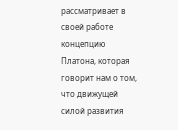рассматривает в своей работе концепцию Платона, которая говорит нам о том, что движущей силой развития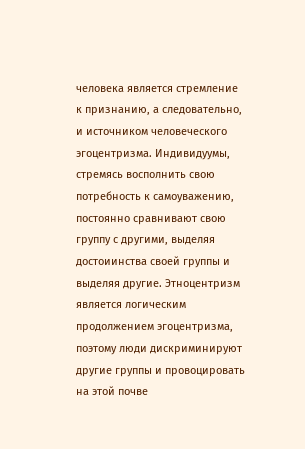человека является стремление к признанию, а следовательно, и источником человеческого эгоцентризма. Индивидуумы, стремясь восполнить свою потребность к самоуважению, постоянно сравнивают свою группу с другими, выделяя достоиинства своей группы и выделяя другие. Этноцентризм является логическим продолжением эгоцентризма, поэтому люди дискриминируют другие группы и провоцировать на этой почве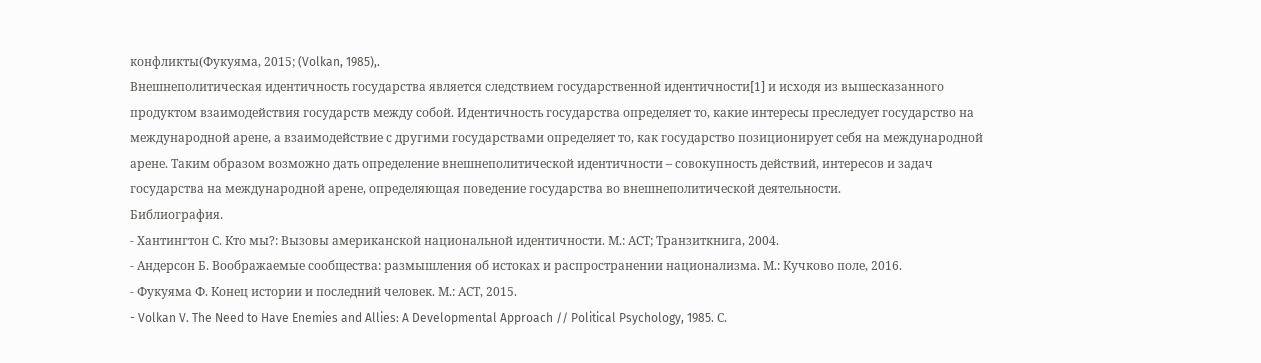конфликты(Фукуяма, 2015; (Volkan, 1985),.
Внешнеполитическая идентичность государства является следствием государственной идентичности[1] и исходя из вышесказанного продуктом взаимодействия государств между собой. Идентичность государства определяет то, какие интересы преследует государство на международной арене, а взаимодействие с другими государствами определяет то, как государство позиционирует себя на международной арене. Таким образом возможно дать определение внешнеполитической идентичности – совокупность действий, интересов и задач государства на международной арене, определяющая поведение государства во внешнеполитической деятельности.
Библиография.
- Хантингтон С. Кто мы?: Вызовы американской национальной идентичности. М.: АСТ; Транзиткнига, 2004.
- Андерсон Б. Воображаемые сообщества: размышления об истоках и распространении национализма. М.: Кучково поле, 2016.
- Фукуяма Ф. Конец истории и последний человек. М.: АСТ, 2015.
- Volkan V. The Need to Have Enemies and Allies: A Developmental Approach // Political Psychology, 1985. С.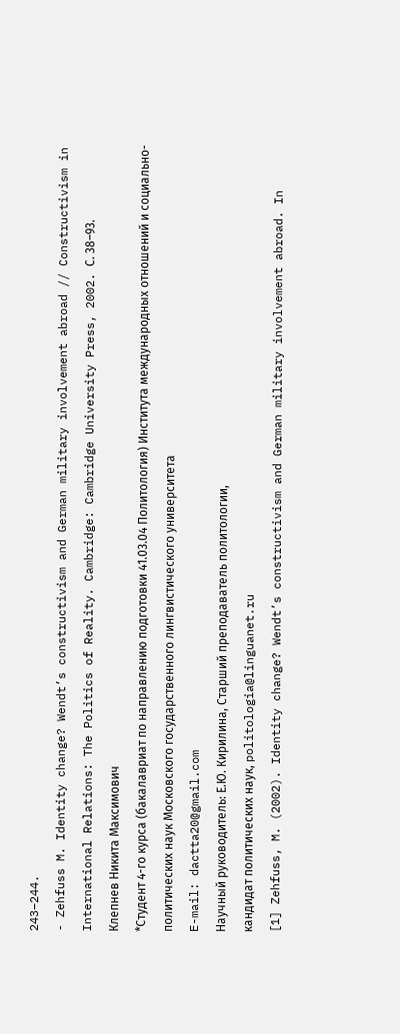243–244.
- Zehfuss M. Identity change? Wendt’s constructivism and German military involvement abroad // Constructivism in International Relations: The Politics of Reality. Cambridge: Cambridge University Press, 2002. С. 38–93.
Клепнев Никита Максимович
*Студент 4-го курса (бакалавриат по направлению подготовки 41.03.04 Политология) Института международных отношений и социально-политических наук Московского государственного лингвистического университета
E-mail: dactta20@gmail.com
Научный руководитель: Е.Ю. Кирилина, Старший преподаватель политологии,
кандидат политических наук, politologia@linguanet.ru
[1] Zehfuss, M. (2002). Identity change? Wendt’s constructivism and German military involvement abroad. In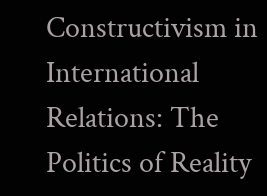Constructivism in International Relations: The Politics of Reality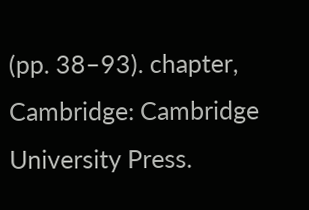(pp. 38–93). chapter, Cambridge: Cambridge University Press.